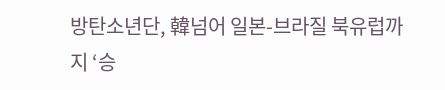방탄소년단, 韓넘어 일본-브라질 북유럽까지 ‘승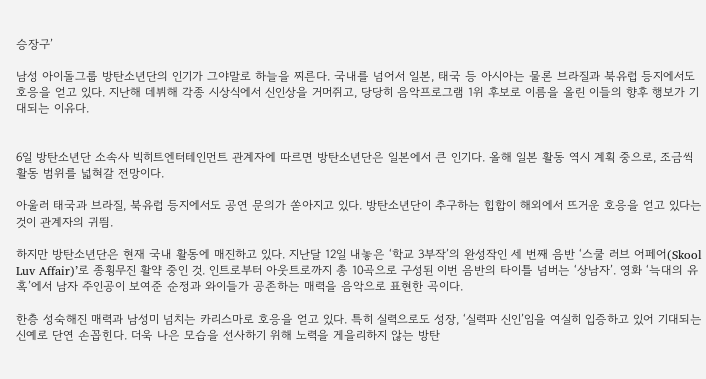승장구’

남성 아이돌그룹 방탄소년단의 인기가 그야말로 하늘을 찌른다. 국내를 넘어서 일본, 태국 등 아시아는 물론 브라질과 북유럽 등지에서도 호응을 얻고 있다. 지난해 데뷔해 각종 시상식에서 신인상을 거머쥐고, 당당히 음악프로그램 1위 후보로 이름을 올린 이들의 향후 행보가 기대되는 이유다.


6일 방탄소년단 소속사 빅히트엔터테인먼트 관계자에 따르면 방탄소년단은 일본에서 큰 인기다. 올해 일본 활동 역시 계획 중으로, 조금씩 활동 범위를 넓혀갈 전망이다.

아울러 태국과 브라질, 북유럽 등지에서도 공연 문의가 쏟아지고 있다. 방탄소년단이 추구하는 힙합이 해외에서 뜨거운 호응을 얻고 있다는 것이 관계자의 귀띔.

하지만 방탄소년단은 현재 국내 활동에 매진하고 있다. 지난달 12일 내놓은 ‘학교 3부작’의 완성작인 세 번째 음반 ‘스쿨 러브 어페어(Skool Luv Affair)’로 종횡무진 활약 중인 것. 인트로부터 아웃트로까지 총 10곡으로 구성된 이번 음반의 타이틀 넘버는 ‘상남자’. 영화 ‘늑대의 유혹’에서 남자 주인공이 보여준 순정과 와이들가 공존하는 매력을 음악으로 표현한 곡이다.

한층 성숙해진 매력과 남성미 넘치는 카리스마로 호응을 얻고 있다. 특히 실력으로도 성장, ‘실력파 신인’임을 여실히 입증하고 있어 기대되는 신예로 단연 손꼽힌다. 더욱 나은 모습을 선사하기 위해 노력을 게을리하지 않는 방탄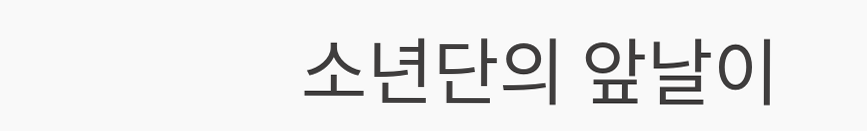소년단의 앞날이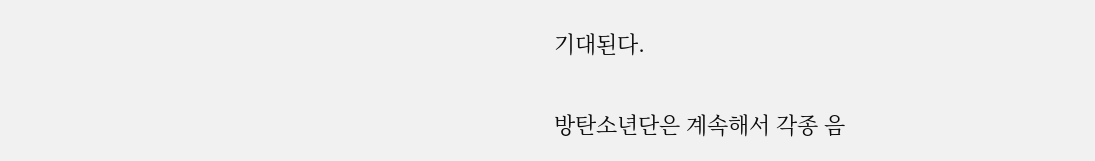기대된다.

방탄소년단은 계속해서 각종 음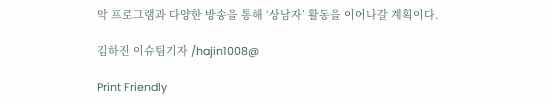악 프로그램과 다양한 방송을 통해 ‘상남자’ 활동을 이어나갈 계획이다.

김하진 이슈팀기자 /hajin1008@

Print Friendly